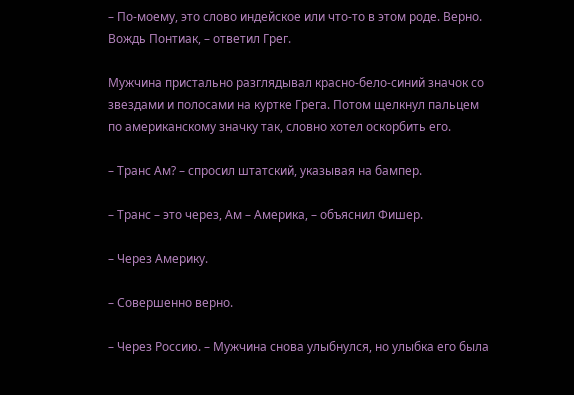– По-моему, это слово индейское или что-то в этом роде. Верно. Вождь Понтиак, – ответил Грег.

Мужчина пристально разглядывал красно-бело-синий значок со звездами и полосами на куртке Грега. Потом щелкнул пальцем по американскому значку так, словно хотел оскорбить его.

– Транс Ам? – спросил штатский, указывая на бампер.

– Транс – это через, Ам – Америка, – объяснил Фишер.

– Через Америку.

– Совершенно верно.

– Через Россию. – Мужчина снова улыбнулся, но улыбка его была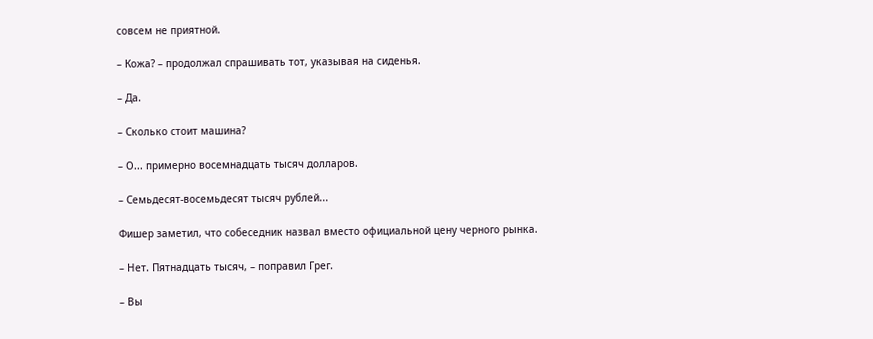совсем не приятной.

– Кожа? – продолжал спрашивать тот, указывая на сиденья.

– Да.

– Сколько стоит машина?

– О... примерно восемнадцать тысяч долларов.

– Семьдесят-восемьдесят тысяч рублей...

Фишер заметил, что собеседник назвал вместо официальной цену черного рынка.

– Нет. Пятнадцать тысяч, – поправил Грег.

– Вы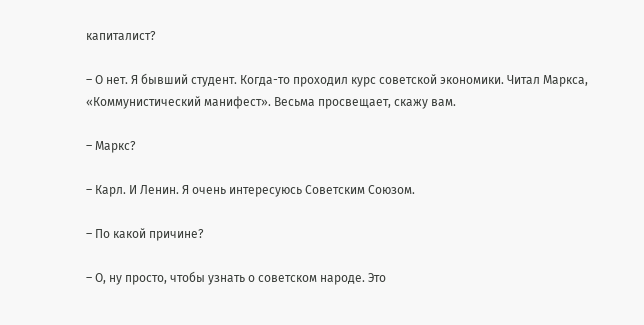капиталист?

– О нет. Я бывший студент. Когда-то проходил курс советской экономики. Читал Маркса, «Коммунистический манифест». Весьма просвещает, скажу вам.

– Маркс?

– Карл. И Ленин. Я очень интересуюсь Советским Союзом.

– По какой причине?

– О, ну просто, чтобы узнать о советском народе. Это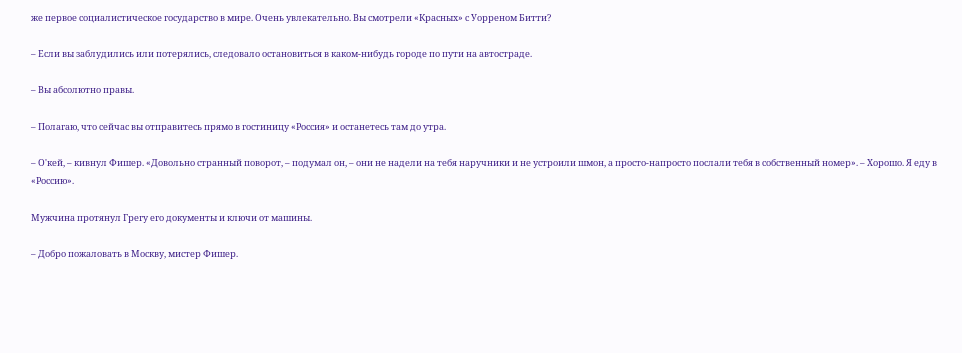же первое социалистическое государство в мире. Очень увлекательно. Вы смотрели «Красных» с Уорреном Битти?

– Если вы заблудились или потерялись, следовало остановиться в каком-нибудь городе по пути на автостраде.

– Вы абсолютно правы.

– Полагаю, что сейчас вы отправитесь прямо в гостиницу «Россия» и останетесь там до утра.

– О'кей, – кивнул Фишер. «Довольно странный поворот, – подумал он, – они не надели на тебя наручники и не устроили шмон, а просто-напросто послали тебя в собственный номер». – Хорошо. Я еду в «Россию».

Мужчина протянул Грегу его документы и ключи от машины.

– Добро пожаловать в Москву, мистер Фишер.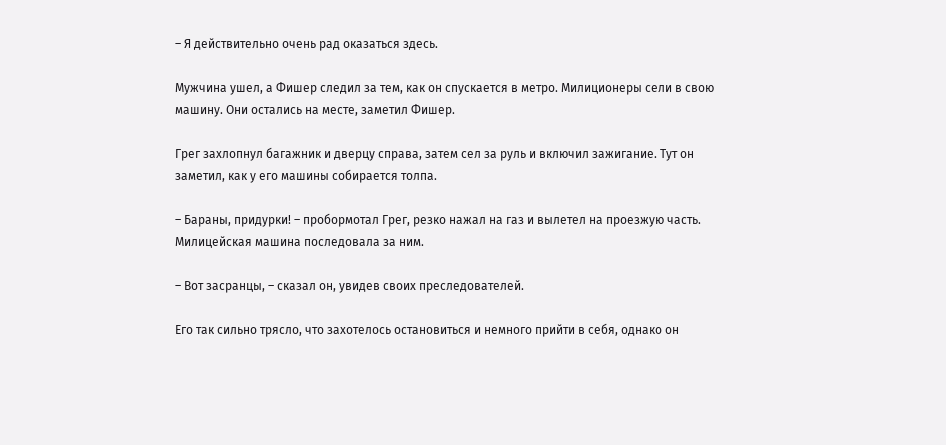– Я действительно очень рад оказаться здесь.

Мужчина ушел, а Фишер следил за тем, как он спускается в метро. Милиционеры сели в свою машину. Они остались на месте, заметил Фишер.

Грег захлопнул багажник и дверцу справа, затем сел за руль и включил зажигание. Тут он заметил, как у его машины собирается толпа.

– Бараны, придурки! – пробормотал Грег, резко нажал на газ и вылетел на проезжую часть. Милицейская машина последовала за ним.

– Вот засранцы, – сказал он, увидев своих преследователей.

Его так сильно трясло, что захотелось остановиться и немного прийти в себя, однако он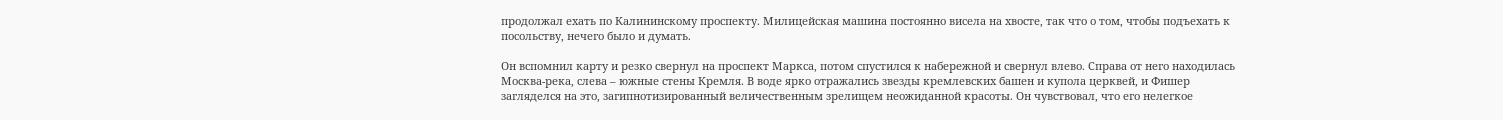продолжал ехать по Калининскому проспекту. Милицейская машина постоянно висела на хвосте, так что о том, чтобы подъехать к посольству, нечего было и думать.

Он вспомнил карту и резко свернул на проспект Маркса, потом спустился к набережной и свернул влево. Справа от него находилась Москва-река, слева – южные стены Кремля. В воде ярко отражались звезды кремлевских башен и купола церквей, и Фишер загляделся на это, загипнотизированный величественным зрелищем неожиданной красоты. Он чувствовал, что его нелегкое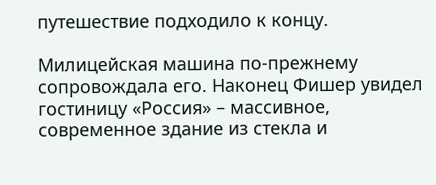путешествие подходило к концу.

Милицейская машина по-прежнему сопровождала его. Наконец Фишер увидел гостиницу «Россия» – массивное, современное здание из стекла и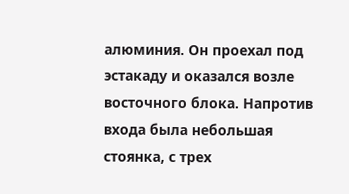алюминия. Он проехал под эстакаду и оказался возле восточного блока. Напротив входа была небольшая стоянка, с трех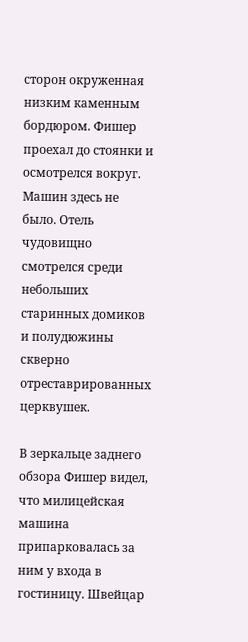сторон окруженная низким каменным бордюром. Фишер проехал до стоянки и осмотрелся вокруг. Машин здесь не было. Отель чудовищно смотрелся среди небольших старинных домиков и полудюжины скверно отреставрированных церквушек.

В зеркальце заднего обзора Фишер видел, что милицейская машина припарковалась за ним у входа в гостиницу. Швейцар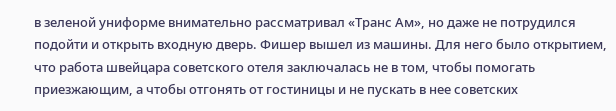в зеленой униформе внимательно рассматривал «Транс Ам», но даже не потрудился подойти и открыть входную дверь. Фишер вышел из машины. Для него было открытием, что работа швейцара советского отеля заключалась не в том, чтобы помогать приезжающим, а чтобы отгонять от гостиницы и не пускать в нее советских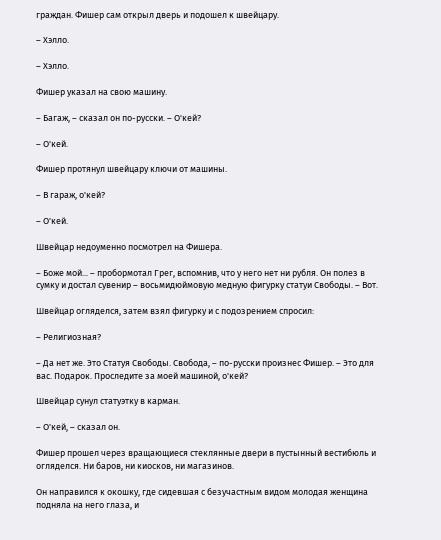граждан. Фишер сам открыл дверь и подошел к швейцару.

– Хэлло.

– Хэлло.

Фишер указал на свою машину.

– Багаж, – сказал он по-русски. – О'кей?

– О'кей.

Фишер протянул швейцару ключи от машины.

– В гараж, о'кей?

– О'кей.

Швейцар недоуменно посмотрел на Фишера.

– Боже мой... – пробормотал Грег, вспомнив, что у него нет ни рубля. Он полез в сумку и достал сувенир – восьмидюймовую медную фигурку статуи Свободы. – Вот.

Швейцар огляделся, затем взял фигурку и с подозрением спросил:

– Религиозная?

– Да нет же. Это Статуя Свободы. Свобода, – по-русски произнес Фишер. – Это для вас. Подарок. Проследите за моей машиной, о'кей?

Швейцар сунул статуэтку в карман.

– О'кей, – сказал он.

Фишер прошел через вращающиеся стеклянные двери в пустынный вестибюль и огляделся. Ни баров, ни киосков, ни магазинов.

Он направился к окошку, где сидевшая с безучастным видом молодая женщина подняла на него глаза, и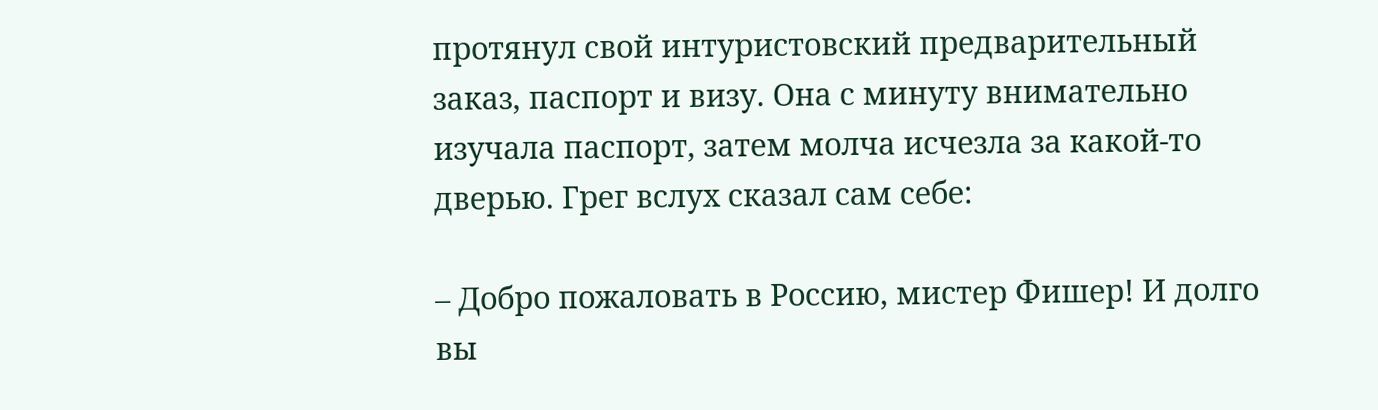протянул свой интуристовский предварительный заказ, паспорт и визу. Она с минуту внимательно изучала паспорт, затем молча исчезла за какой-то дверью. Грег вслух сказал сам себе:

– Добро пожаловать в Россию, мистер Фишер! И долго вы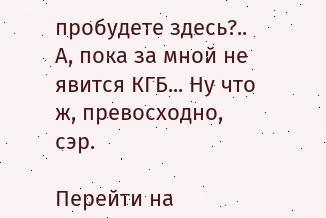пробудете здесь?.. А, пока за мной не явится КГБ... Ну что ж, превосходно, сэр.

Перейти на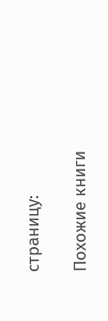страницу:

Похожие книги